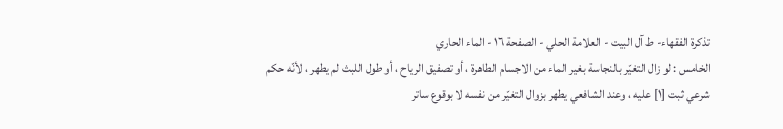تذكرة الفقهاء- ط آل البيت - العلامة الحلي - الصفحة ١٦ - الماء الحاري
الخامس : لو زال التغيّر بالنجاسة بغير الماء من الاجسام الطاهرة ، أو تصفيق الرياح ، أو طول اللبث لم يطهر ، لأنّه حكم شرعي ثبت [١] عليه ، وعند الشافعي يطهر بزوال التغيّر من نفسه لا بوقوع ساتر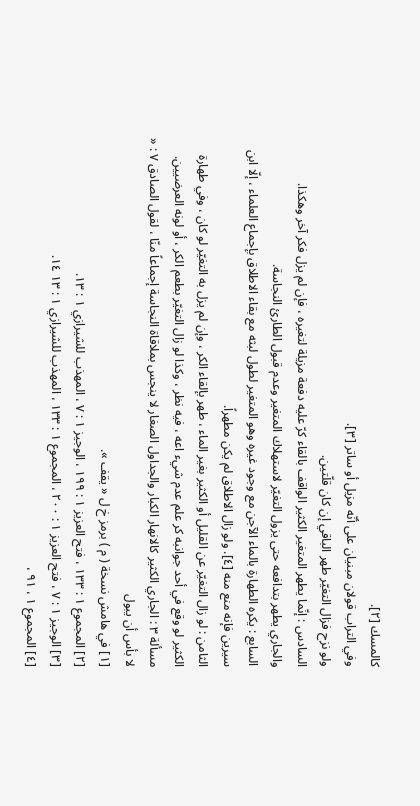كالمسك [٢].
وفي التراب قولان مبنيان على أنّه مزيل أو ساتر [٣].
ولو نزح فزال التغيّر طهر الباقي إن كان قلّتين.
السادس : إنّما يطهر المتغير الكثير الواقف بالقاء كرّ عليه دفعة مزيلة لتغيره ، فإن لم يزل فكر آخر وهكذا.
والجاري يطهر بتدافعه حتى يزول التغيّر لاستهلاك المتغير وعدم قبول الطارئ النجاسة.
السابع : يكره الطهارة بالماء الآجن مع وجود غيره وهو المتغير لطول لبثه مع بقاء الاطلاق بإجماع العلماء ، إلّا ابن سيرين فإنه منع منه [٤]. ولو زال الاطلاق لم يكن مطهراً.
الثامن : لو زال التغيّر عن القليل أو الكثير بغير الماء ، طهر بإلقاء الكر ، وإن لم يزل به التغيّر لو كان ، وفي طهارة الكثير لو وقع في أحد جوانبه كر علم عدم شيء اعه ، فيه نظر ، وكذا لو زال التغيّر بطعم الكر ، أو لونه العرضيين.
مسألة ٣ : الجاري الكثير كالانهار الكبار والجداول الصغار لا ينجس بملاقاة النجاسة إجماعاً منّا ، لقول الصادق ٧ : « لا بأس أن يبول
[١] في هامش نسخة ( م ) برمز خ ل « يقف ».
[٢] المجموع ١ : ١٣٣ ، فتح العزيز ١ : ١٩٩ ، الوجيز ١ : ٧ ، المهذب للشيرازي ١ : ١٣.
[٣] الوجيز ١ : ٧ ، فتح العزيز ١ : ٢٠٠ ، المجموع ١ : ١٣٣ ، المهذب للشيرازي ١ : ١٣ ١٤.
[٤] المجموع ١ ، ٩١ ،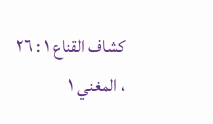كشاف القناع ١ : ٢٦ ، المغني ١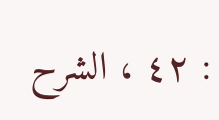: ٤٢ ، الشرح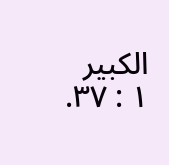الكبير ١ : ٣٧.